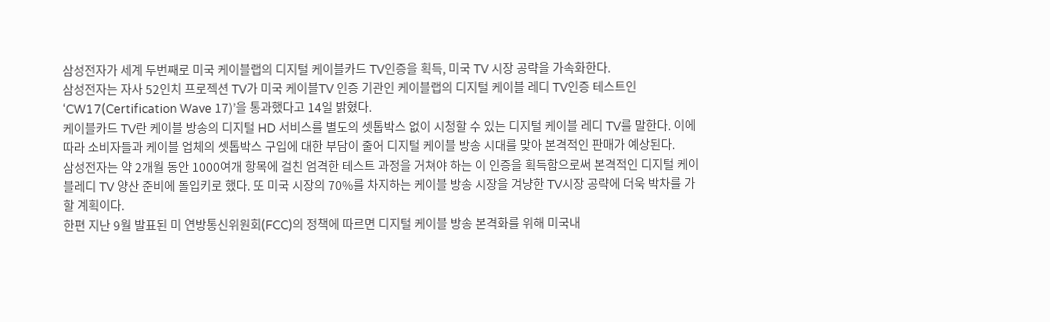삼성전자가 세계 두번째로 미국 케이블랩의 디지털 케이블카드 TV인증을 획득, 미국 TV 시장 공략을 가속화한다.
삼성전자는 자사 52인치 프로젝션 TV가 미국 케이블TV 인증 기관인 케이블랩의 디지털 케이블 레디 TV인증 테스트인 ‘CW17(Certification Wave 17)’을 통과했다고 14일 밝혔다.
케이블카드 TV란 케이블 방송의 디지털 HD 서비스를 별도의 셋톱박스 없이 시청할 수 있는 디지털 케이블 레디 TV를 말한다. 이에따라 소비자들과 케이블 업체의 셋톱박스 구입에 대한 부담이 줄어 디지털 케이블 방송 시대를 맞아 본격적인 판매가 예상된다.
삼성전자는 약 2개월 동안 1000여개 항목에 걸친 엄격한 테스트 과정을 거쳐야 하는 이 인증을 획득함으로써 본격적인 디지털 케이블레디 TV 양산 준비에 돌입키로 했다. 또 미국 시장의 70%를 차지하는 케이블 방송 시장을 겨냥한 TV시장 공략에 더욱 박차를 가할 계획이다.
한편 지난 9월 발표된 미 연방통신위원회(FCC)의 정책에 따르면 디지털 케이블 방송 본격화를 위해 미국내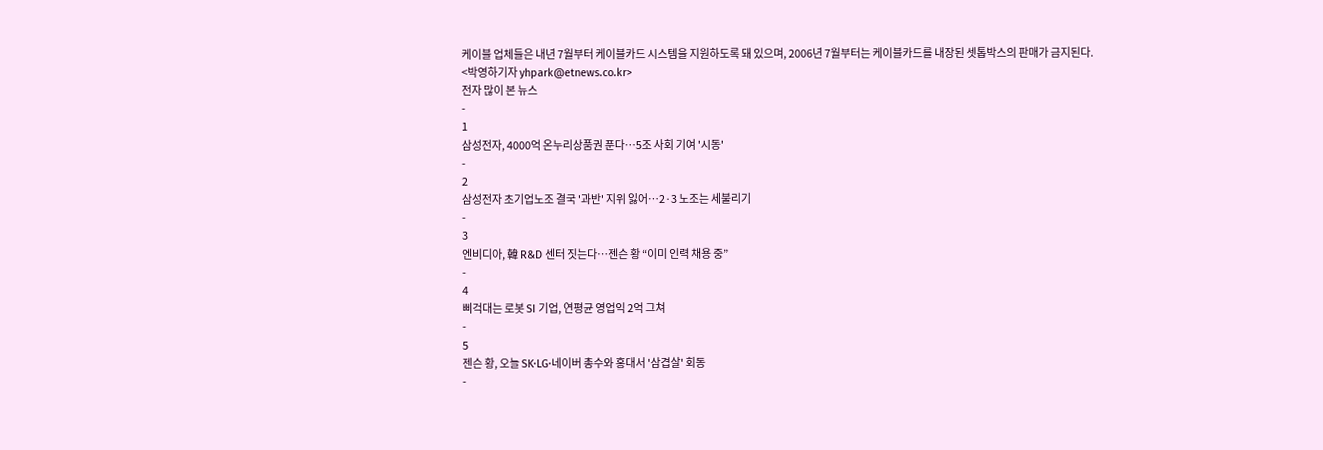케이블 업체들은 내년 7월부터 케이블카드 시스템을 지원하도록 돼 있으며, 2006년 7월부터는 케이블카드를 내장된 셋톱박스의 판매가 금지된다.
<박영하기자 yhpark@etnews.co.kr>
전자 많이 본 뉴스
-
1
삼성전자, 4000억 온누리상품권 푼다…5조 사회 기여 '시동'
-
2
삼성전자 초기업노조 결국 '과반' 지위 잃어…2·3 노조는 세불리기
-
3
엔비디아, 韓 R&D 센터 짓는다…젠슨 황 “이미 인력 채용 중”
-
4
삐걱대는 로봇 SI 기업, 연평균 영업익 2억 그쳐
-
5
젠슨 황, 오늘 SK·LG·네이버 총수와 홍대서 '삼겹살' 회동
-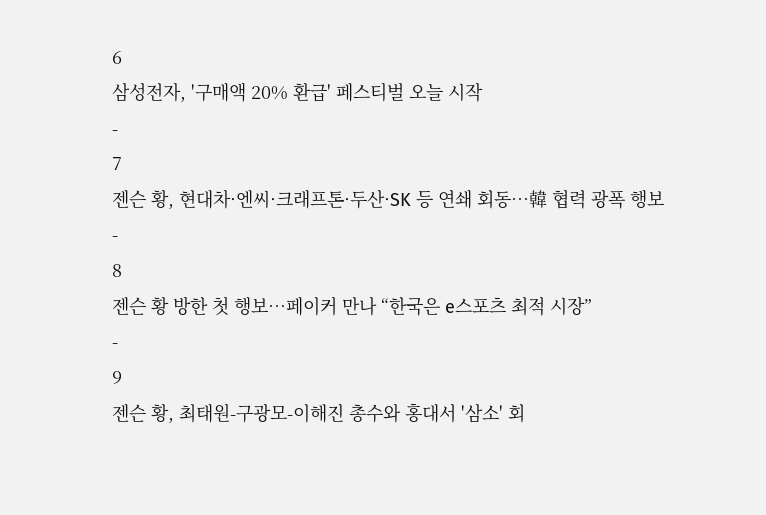6
삼성전자, '구매액 20% 환급' 페스티벌 오늘 시작
-
7
젠슨 황, 현대차·엔씨·크래프톤·두산·SK 등 연쇄 회동…韓 협력 광폭 행보
-
8
젠슨 황 방한 첫 행보…페이커 만나 “한국은 e스포츠 최적 시장”
-
9
젠슨 황, 최태원-구광모-이해진 총수와 홍대서 '삼소' 회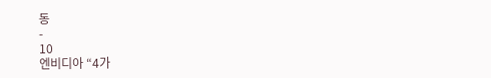동
-
10
엔비디아 “4가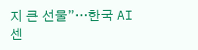지 큰 선물”…한국 AI센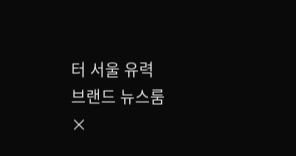터 서울 유력
브랜드 뉴스룸
×